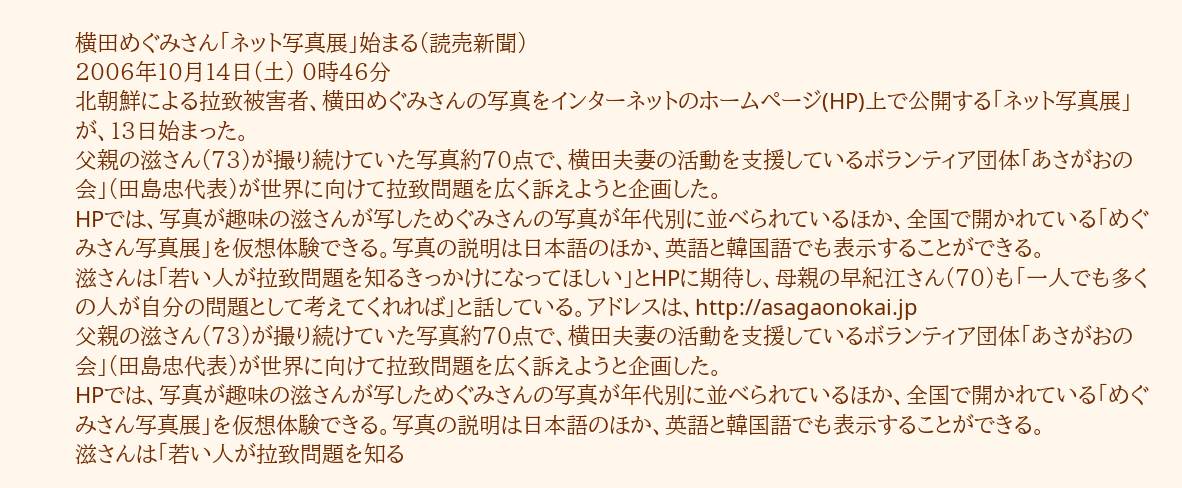横田めぐみさん「ネット写真展」始まる(読売新聞)
2006年10月14日(土) 0時46分
北朝鮮による拉致被害者、横田めぐみさんの写真をインターネットのホームページ(HP)上で公開する「ネット写真展」が、13日始まった。
父親の滋さん(73)が撮り続けていた写真約70点で、横田夫妻の活動を支援しているボランティア団体「あさがおの会」(田島忠代表)が世界に向けて拉致問題を広く訴えようと企画した。
HPでは、写真が趣味の滋さんが写しためぐみさんの写真が年代別に並べられているほか、全国で開かれている「めぐみさん写真展」を仮想体験できる。写真の説明は日本語のほか、英語と韓国語でも表示することができる。
滋さんは「若い人が拉致問題を知るきっかけになってほしい」とHPに期待し、母親の早紀江さん(70)も「一人でも多くの人が自分の問題として考えてくれれば」と話している。アドレスは、http://asagaonokai.jp
父親の滋さん(73)が撮り続けていた写真約70点で、横田夫妻の活動を支援しているボランティア団体「あさがおの会」(田島忠代表)が世界に向けて拉致問題を広く訴えようと企画した。
HPでは、写真が趣味の滋さんが写しためぐみさんの写真が年代別に並べられているほか、全国で開かれている「めぐみさん写真展」を仮想体験できる。写真の説明は日本語のほか、英語と韓国語でも表示することができる。
滋さんは「若い人が拉致問題を知る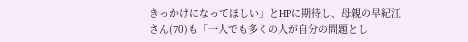きっかけになってほしい」とHPに期待し、母親の早紀江さん(70)も「一人でも多くの人が自分の問題とし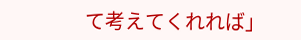て考えてくれれば」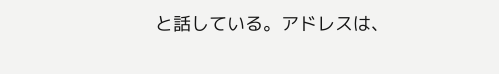と話している。アドレスは、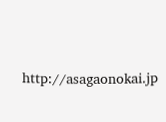http://asagaonokai.jp